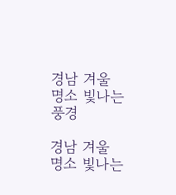경남 겨울 명소 빛나는 풍경

경남 겨울 명소 빛나는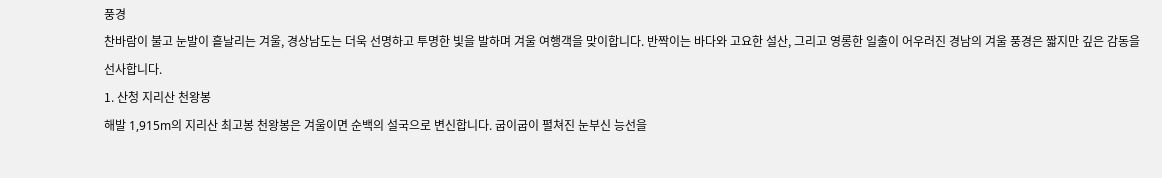풍경
찬바람이 불고 눈발이 흩날리는 겨울, 경상남도는 더욱 선명하고 투명한 빛을 발하며 겨울 여행객을 맞이합니다. 반짝이는 바다와 고요한 설산, 그리고 영롱한 일출이 어우러진 경남의 겨울 풍경은 짧지만 깊은 감동을 선사합니다.
1. 산청 지리산 천왕봉
해발 1,915m의 지리산 최고봉 천왕봉은 겨울이면 순백의 설국으로 변신합니다. 굽이굽이 펼쳐진 눈부신 능선을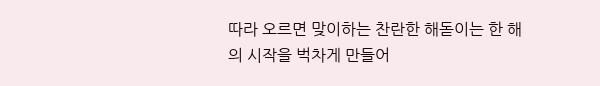따라 오르면 맞이하는 찬란한 해돋이는 한 해의 시작을 벅차게 만들어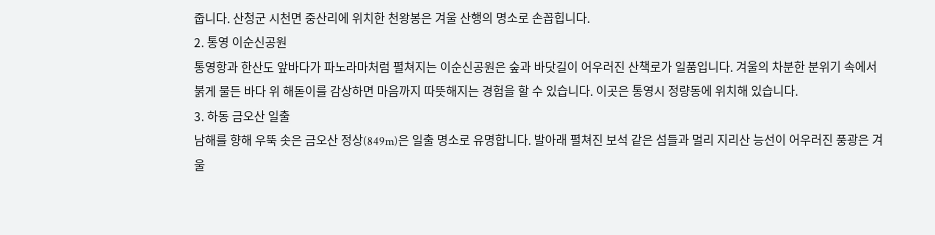줍니다. 산청군 시천면 중산리에 위치한 천왕봉은 겨울 산행의 명소로 손꼽힙니다.
2. 통영 이순신공원
통영항과 한산도 앞바다가 파노라마처럼 펼쳐지는 이순신공원은 숲과 바닷길이 어우러진 산책로가 일품입니다. 겨울의 차분한 분위기 속에서 붉게 물든 바다 위 해돋이를 감상하면 마음까지 따뜻해지는 경험을 할 수 있습니다. 이곳은 통영시 정량동에 위치해 있습니다.
3. 하동 금오산 일출
남해를 향해 우뚝 솟은 금오산 정상(849m)은 일출 명소로 유명합니다. 발아래 펼쳐진 보석 같은 섬들과 멀리 지리산 능선이 어우러진 풍광은 겨울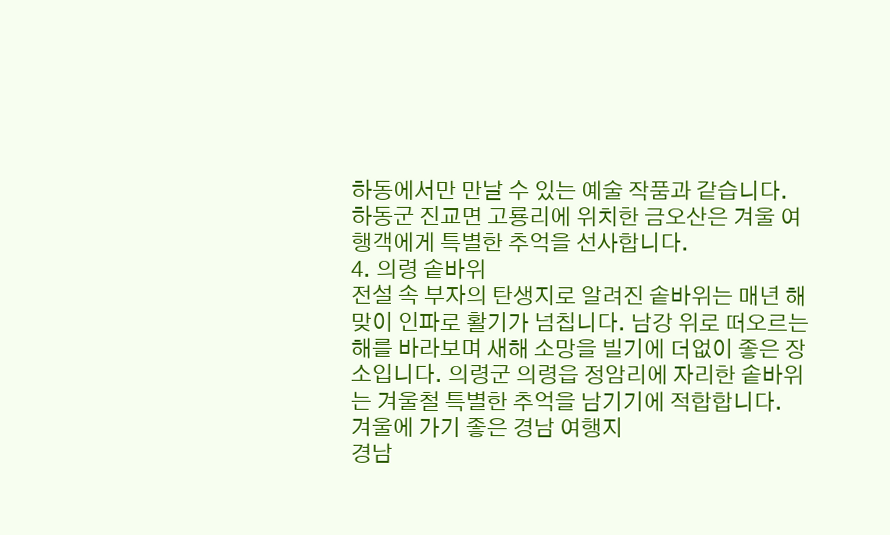하동에서만 만날 수 있는 예술 작품과 같습니다. 하동군 진교면 고룡리에 위치한 금오산은 겨울 여행객에게 특별한 추억을 선사합니다.
4. 의령 솥바위
전설 속 부자의 탄생지로 알려진 솥바위는 매년 해맞이 인파로 활기가 넘칩니다. 남강 위로 떠오르는 해를 바라보며 새해 소망을 빌기에 더없이 좋은 장소입니다. 의령군 의령읍 정암리에 자리한 솥바위는 겨울철 특별한 추억을 남기기에 적합합니다.
겨울에 가기 좋은 경남 여행지
경남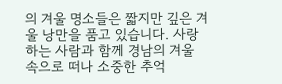의 겨울 명소들은 짧지만 깊은 겨울 낭만을 품고 있습니다. 사랑하는 사람과 함께 경남의 겨울 속으로 떠나 소중한 추억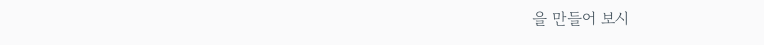을 만들어 보시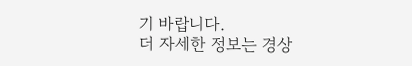기 바랍니다.
더 자세한 정보는 경상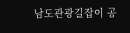남도관광길잡이 공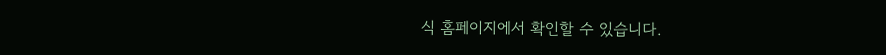식 홈페이지에서 확인할 수 있습니다.